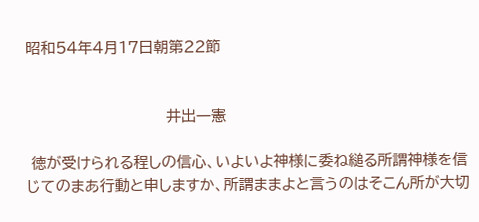昭和54年4月17日朝第22節


                            井出一憲

 徳が受けられる程しの信心、いよいよ神様に委ね縋る所謂神様を信じてのまあ行動と申しますか、所謂ままよと言うのはそこん所が大切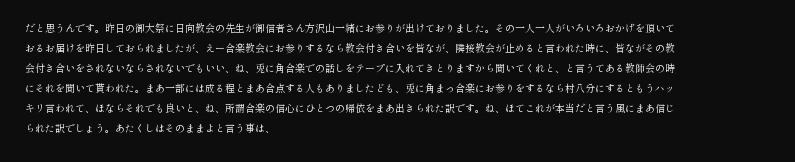だと思うんです。昨日の御大祭に日向教会の先生が御信者さん方沢山一緒にお参りが出けておりました。その一人一人がいろいろおかげを頂いておるお届けを昨日しておられましたが、えー合楽教会にお参りするなら教会付き合いを皆なが、隣接教会が止めると言われた時に、皆ながその教会付き合いをされないならされないでもいい、ね、兎に角合楽での話しをテープに入れてきとりますから聞いてくれと、と言うてある教師会の時にそれを聞いて貰われた。まあ一部には成る程とまあ合点する人もありましたども、兎に角まっ合楽にお参りをするなら村八分にするともうハッキリ言われて、ほならそれでも良いと、ね、所謂合楽の信心にひとつの帰依をまあ出きられた訳です。ね、ほてこれが本当だと言う風にまあ信じられた訳でしょう。あたくしはそのままよと言う事は、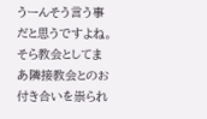うーんそう言う事だと思うですよね。そら教会としてまあ隣接教会とのお付き合いを祟られ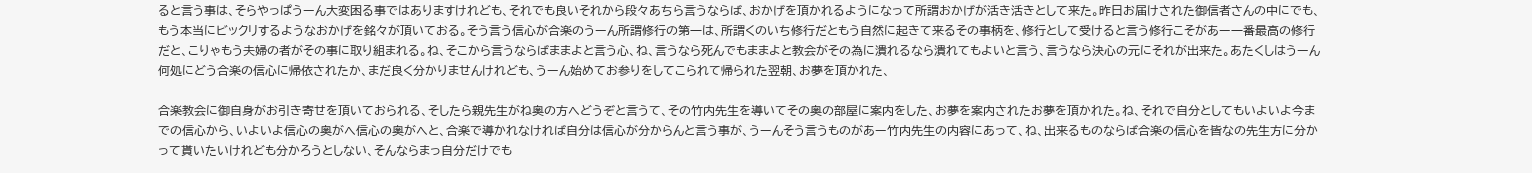ると言う事は、そらやっぱうーん大変困る事ではありますけれども、それでも良いそれから段々あちら言うならば、おかげを頂かれるようになって所謂おかげが活き活きとして来た。昨日お届けされた御信者さんの中にでも、もう本当にビックリするようなおかげを銘々が頂いておる。そう言う信心が合楽のうーん所謂修行の第一は、所謂くのいち修行だともう自然に起きて来るその事柄を、修行として受けると言う修行こそがあー一番最高の修行だと、こりゃもう夫婦の者がその事に取り組まれる。ね、そこから言うならばままよと言う心、ね、言うなら死んでもままよと教会がその為に潰れるなら潰れてもよいと言う、言うなら決心の元にそれが出来た。あたくしはうーん何処にどう合楽の信心に帰依されたか、まだ良く分かりませんけれども、うーん始めてお参りをしてこられて帰られた翌朝、お夢を頂かれた、

合楽教会に御自身がお引き寄せを頂いておられる、そしたら親先生がね奥の方へどうぞと言うて、その竹内先生を導いてその奥の部屋に案内をした、お夢を案内されたお夢を頂かれた。ね、それで自分としてもいよいよ今までの信心から、いよいよ信心の奥がへ信心の奥がへと、合楽で導かれなければ自分は信心が分からんと言う事が、うーんそう言うものがあー竹内先生の内容にあって、ね、出来るものならば合楽の信心を皆なの先生方に分かって貰いたいけれども分かろうとしない、そんならまっ自分だけでも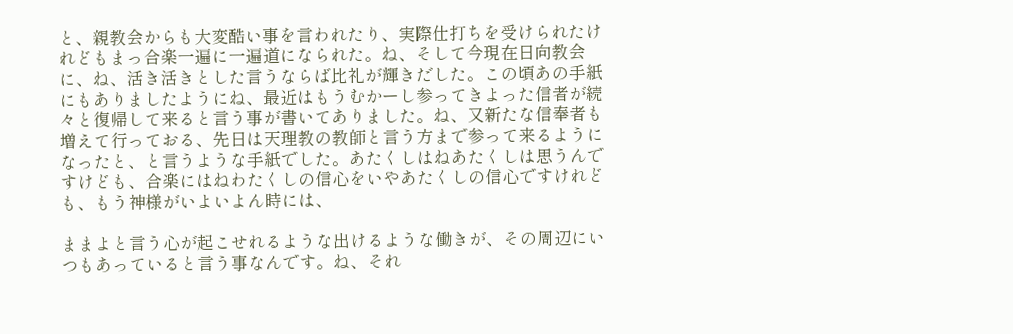と、親教会からも大変酷い事を言われたり、実際仕打ちを受けられたけれどもまっ合楽一遍に一遍道になられた。ね、そして今現在日向教会に、ね、活き活きとした言うならば比礼が輝きだした。この頃あの手紙にもありましたようにね、最近はもうむかーし参ってきよった信者が続々と復帰して来ると言う事が書いてありました。ね、又新たな信奉者も増えて行っておる、先日は天理教の教師と言う方まで参って来るようになったと、と言うような手紙でした。あたくしはねあたくしは思うんですけども、合楽にはねわたくしの信心をいやあたくしの信心ですけれども、もう神様がいよいよん時には、

ままよと言う心が起こせれるような出けるような働きが、その周辺にいつもあっていると言う事なんです。ね、それ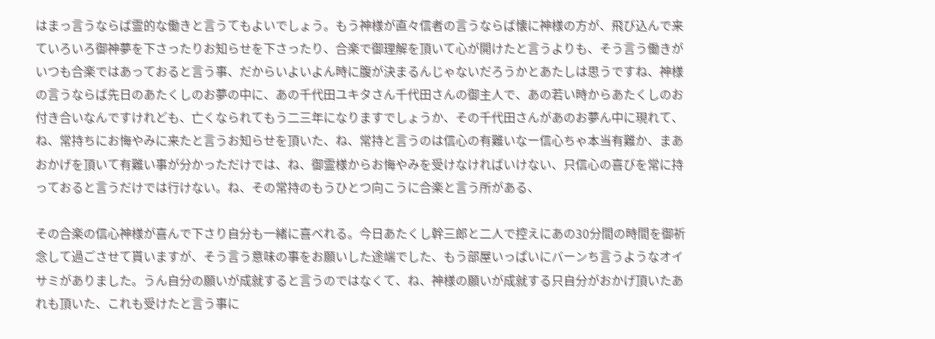はまっ言うならば霊的な働きと言うてもよいでしょう。もう神様が直々信者の言うならば懐に神様の方が、飛び込んで来ていろいろ御神夢を下さったりお知らせを下さったり、合楽で御理解を頂いて心が開けたと言うよりも、そう言う働きがいつも合楽ではあっておると言う事、だからいよいよん時に腹が決まるんじゃないだろうかとあたしは思うですね、神様の言うならば先日のあたくしのお夢の中に、あの千代田ユキタさん千代田さんの御主人で、あの若い時からあたくしのお付き合いなんですけれども、亡くなられてもう二三年になりますでしょうか、その千代田さんがあのお夢ん中に現れて、ね、常持ちにお悔やみに来たと言うお知らせを頂いた、ね、常持と言うのは信心の有難いなー信心ちゃ本当有難か、まあおかげを頂いて有難い事が分かっただけでは、ね、御霊様からお悔やみを受けなければいけない、只信心の喜びを常に持っておると言うだけでは行けない。ね、その常持のもうひとつ向こうに合楽と言う所がある、

その合楽の信心神様が喜んで下さり自分も一緒に喜べれる。今日あたくし幹三郎と二人で控えにあの30分間の時間を御祈念して過ごさせて貰いますが、そう言う意味の事をお願いした途端でした、もう部屋いっぱいにバーンち言うようなオイサミがありました。うん自分の願いが成就すると言うのではなくて、ね、神様の願いが成就する只自分がおかげ頂いたあれも頂いた、これも受けたと言う事に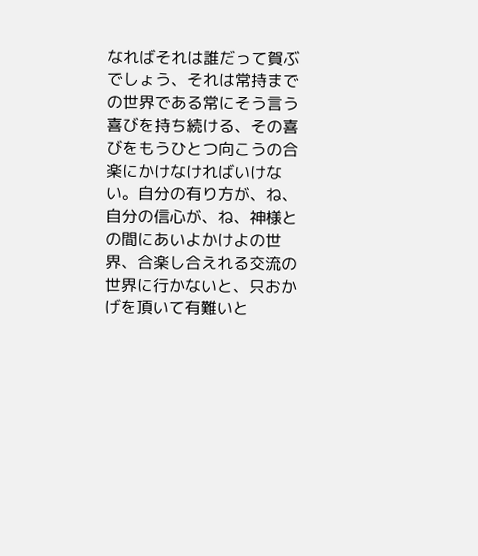なればそれは誰だって賀ぶでしょう、それは常持までの世界である常にそう言う喜びを持ち続ける、その喜びをもうひとつ向こうの合楽にかけなければいけない。自分の有り方が、ね、自分の信心が、ね、神様との間にあいよかけよの世界、合楽し合えれる交流の世界に行かないと、只おかげを頂いて有難いと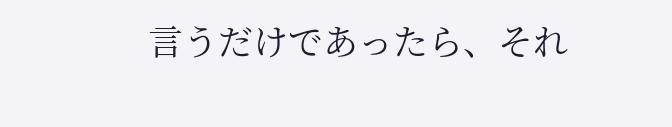言うだけであったら、それ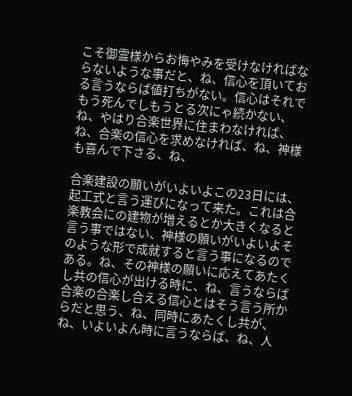こそ御霊様からお悔やみを受けなければならないような事だと、ね、信心を頂いておる言うならば値打ちがない。信心はそれでもう死んでしもうとる次にゃ続かない、ね、やはり合楽世界に住まわなければ、ね、合楽の信心を求めなければ、ね、神様も喜んで下さる、ね、

合楽建設の願いがいよいよこの23日には、起工式と言う運びになって来た。これは合楽教会にの建物が増えるとか大きくなると言う事ではない、神様の願いがいよいよそのような形で成就すると言う事になるのである。ね、その神様の願いに応えてあたくし共の信心が出ける時に、ね、言うならば合楽の合楽し合える信心とはそう言う所からだと思う、ね、同時にあたくし共が、ね、いよいよん時に言うならば、ね、人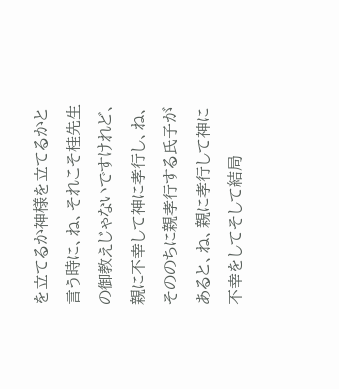を立てるか神様を立てるかと言う時に、ね、それこそ桂先生の御教えじゃないですけれど、親に不幸して神に孝行し、ね、そののちに親孝行する氏子があると、ね、親に孝行して神に不幸をしてそして結局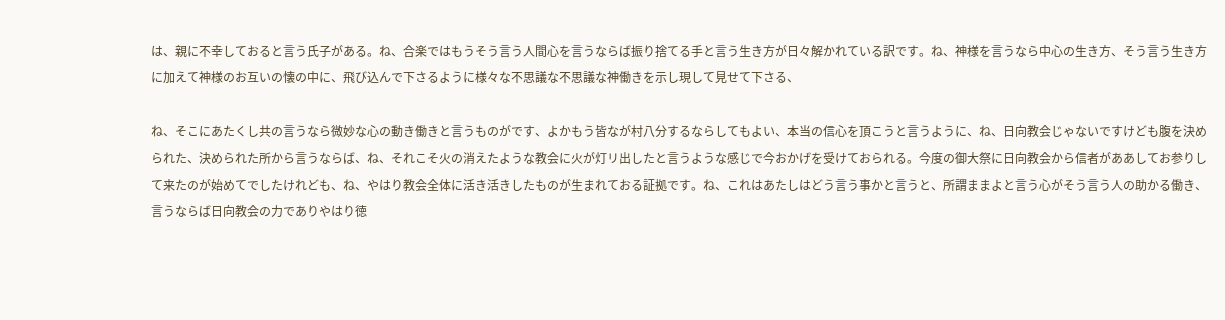は、親に不幸しておると言う氏子がある。ね、合楽ではもうそう言う人間心を言うならば振り捨てる手と言う生き方が日々解かれている訳です。ね、神様を言うなら中心の生き方、そう言う生き方に加えて神様のお互いの懐の中に、飛び込んで下さるように様々な不思議な不思議な神働きを示し現して見せて下さる、

ね、そこにあたくし共の言うなら微妙な心の動き働きと言うものがです、よかもう皆なが村八分するならしてもよい、本当の信心を頂こうと言うように、ね、日向教会じゃないですけども腹を決められた、決められた所から言うならば、ね、それこそ火の消えたような教会に火が灯リ出したと言うような感じで今おかげを受けておられる。今度の御大祭に日向教会から信者がああしてお参りして来たのが始めてでしたけれども、ね、やはり教会全体に活き活きしたものが生まれておる証拠です。ね、これはあたしはどう言う事かと言うと、所謂ままよと言う心がそう言う人の助かる働き、言うならば日向教会の力でありやはり徳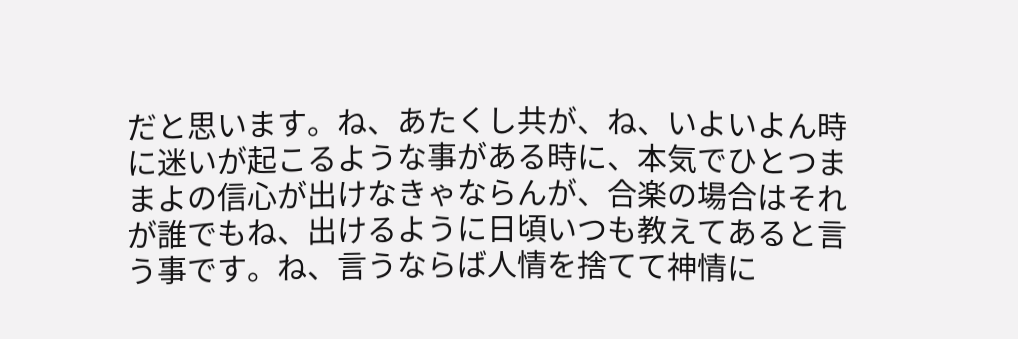だと思います。ね、あたくし共が、ね、いよいよん時に迷いが起こるような事がある時に、本気でひとつままよの信心が出けなきゃならんが、合楽の場合はそれが誰でもね、出けるように日頃いつも教えてあると言う事です。ね、言うならば人情を捨てて神情に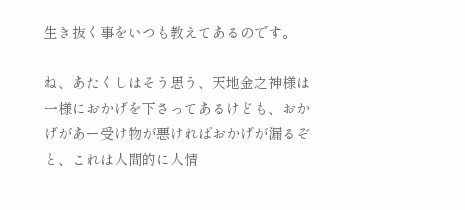生き抜く事をいつも教えてあるのです。

ね、あたくしはそう思う、天地金之神様は一様におかげを下さってあるけども、おかげがあー受け物が悪ければおかげが漏るぞと、これは人間的に人情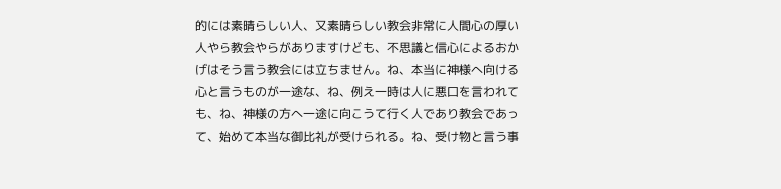的には素晴らしい人、又素晴らしい教会非常に人間心の厚い人やら教会やらがありますけども、不思議と信心によるおかげはそう言う教会には立ちません。ね、本当に神様へ向ける心と言うものが一途な、ね、例え一時は人に悪口を言われても、ね、神様の方へ一途に向こうて行く人であり教会であって、始めて本当な御比礼が受けられる。ね、受け物と言う事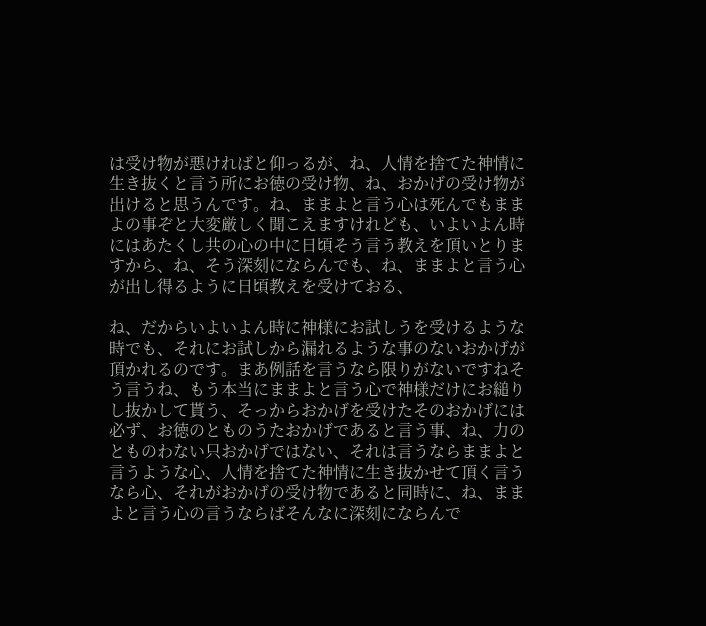は受け物が悪ければと仰っるが、ね、人情を捨てた神情に生き抜くと言う所にお徳の受け物、ね、おかげの受け物が出けると思うんです。ね、ままよと言う心は死んでもままよの事ぞと大変厳しく聞こえますけれども、いよいよん時にはあたくし共の心の中に日頃そう言う教えを頂いとりますから、ね、そう深刻にならんでも、ね、ままよと言う心が出し得るように日頃教えを受けておる、

ね、だからいよいよん時に神様にお試しうを受けるような時でも、それにお試しから漏れるような事のないおかげが頂かれるのです。まあ例話を言うなら限りがないですねそう言うね、もう本当にままよと言う心で神様だけにお縋りし抜かして貰う、そっからおかげを受けたそのおかげには必ず、お徳のとものうたおかげであると言う事、ね、力のとものわない只おかげではない、それは言うならままよと言うような心、人情を捨てた神情に生き抜かせて頂く言うなら心、それがおかげの受け物であると同時に、ね、ままよと言う心の言うならばそんなに深刻にならんで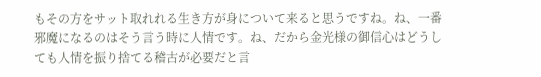もその方をサット取れれる生き方が身について来ると思うですね。ね、一番邪魔になるのはそう言う時に人情です。ね、だから金光様の御信心はどうしても人情を振り捨てる稽古が必要だと言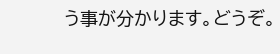う事が分かります。どうぞ。